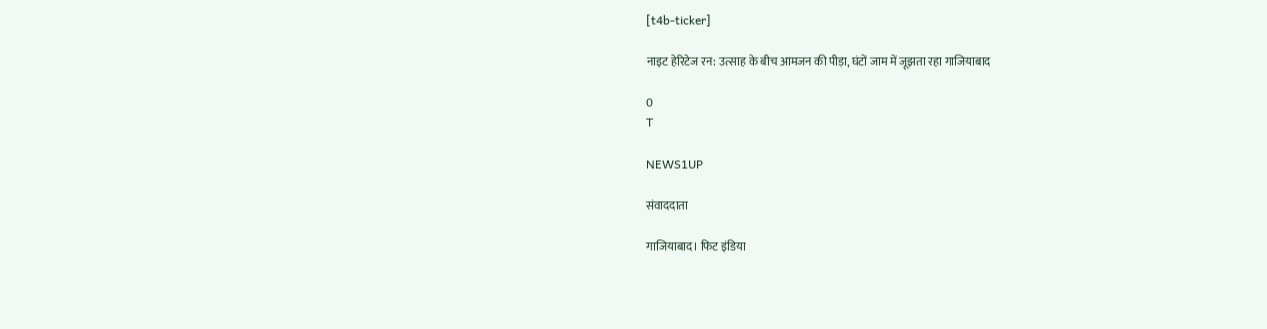[t4b-ticker]

नाइट हेरिटेज रन: उत्साह के बीच आमजन की पीड़ा, घंटों जाम में जूझता रहा गाजियाबाद

0
T

NEWS1UP

संवाददाता

गाजियाबाद। फिट इंडिया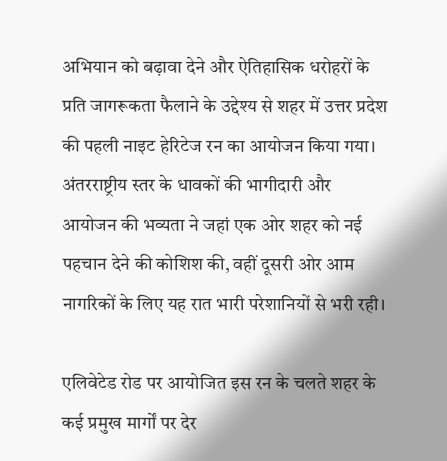अभियान को बढ़ावा देने और ऐतिहासिक धरोहरों के प्रति जागरूकता फैलाने के उद्देश्य से शहर में उत्तर प्रदेश की पहली नाइट हेरिटेज रन का आयोजन किया गया। अंतरराष्ट्रीय स्तर के धावकों की भागीदारी और आयोजन की भव्यता ने जहां एक ओर शहर को नई पहचान देने की कोशिश की, वहीं दूसरी ओर आम नागरिकों के लिए यह रात भारी परेशानियों से भरी रही।

एलिवेटेड रोड पर आयोजित इस रन के चलते शहर के कई प्रमुख मार्गों पर देर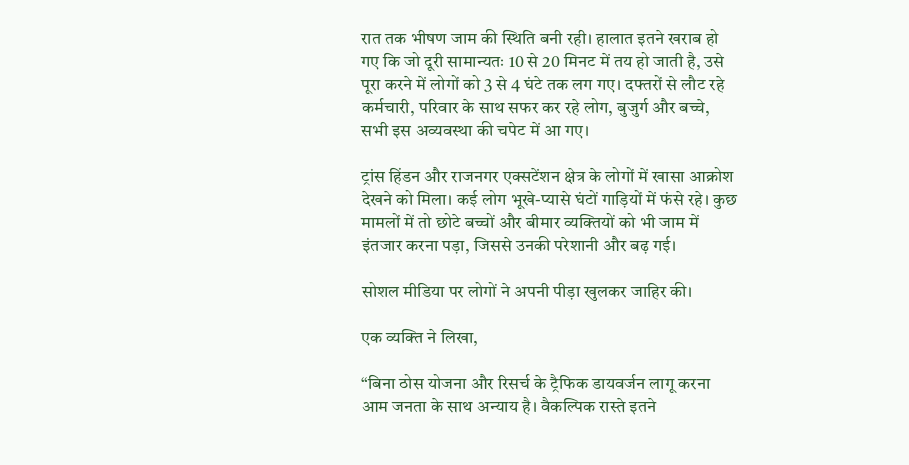रात तक भीषण जाम की स्थिति बनी रही। हालात इतने खराब हो गए कि जो दूरी सामान्यतः 10 से 20 मिनट में तय हो जाती है, उसे पूरा करने में लोगों को 3 से 4 घंटे तक लग गए। दफ्तरों से लौट रहे कर्मचारी, परिवार के साथ सफर कर रहे लोग, बुजुर्ग और बच्चे, सभी इस अव्यवस्था की चपेट में आ गए।

ट्रांस हिंडन और राजनगर एक्सटेंशन क्षेत्र के लोगों में खासा आक्रोश देखने को मिला। कई लोग भूखे-प्यासे घंटों गाड़ियों में फंसे रहे। कुछ मामलों में तो छोटे बच्चों और बीमार व्यक्तियों को भी जाम में इंतजार करना पड़ा, जिससे उनकी परेशानी और बढ़ गई।

सोशल मीडिया पर लोगों ने अपनी पीड़ा खुलकर जाहिर की।

एक व्यक्ति ने लिखा,

“बिना ठोस योजना और रिसर्च के ट्रैफिक डायवर्जन लागू करना आम जनता के साथ अन्याय है। वैकल्पिक रास्ते इतने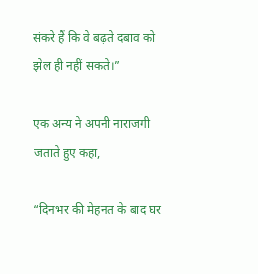संकरे हैं कि वे बढ़ते दबाव को झेल ही नहीं सकते।”

एक अन्य ने अपनी नाराजगी जताते हुए कहा,

“दिनभर की मेहनत के बाद घर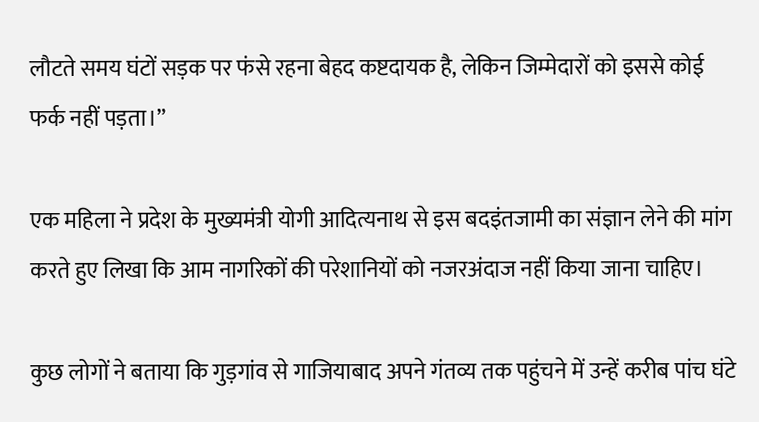लौटते समय घंटों सड़क पर फंसे रहना बेहद कष्टदायक है, लेकिन जिम्मेदारों को इससे कोई फर्क नहीं पड़ता।”

एक महिला ने प्रदेश के मुख्यमंत्री योगी आदित्यनाथ से इस बदइंतजामी का संज्ञान लेने की मांग करते हुए लिखा कि आम नागरिकों की परेशानियों को नजरअंदाज नहीं किया जाना चाहिए।

कुछ लोगों ने बताया कि गुड़गांव से गाजियाबाद अपने गंतव्य तक पहुंचने में उन्हें करीब पांच घंटे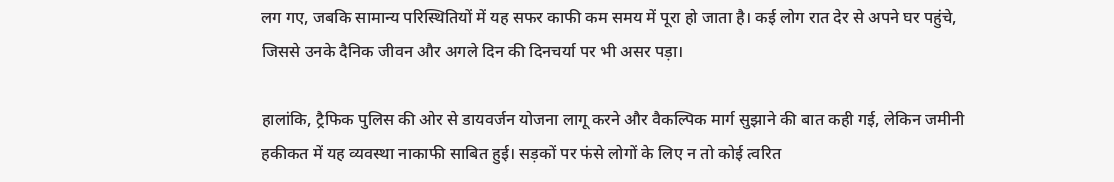लग गए, जबकि सामान्य परिस्थितियों में यह सफर काफी कम समय में पूरा हो जाता है। कई लोग रात देर से अपने घर पहुंचे, जिससे उनके दैनिक जीवन और अगले दिन की दिनचर्या पर भी असर पड़ा।

हालांकि, ट्रैफिक पुलिस की ओर से डायवर्जन योजना लागू करने और वैकल्पिक मार्ग सुझाने की बात कही गई, लेकिन जमीनी हकीकत में यह व्यवस्था नाकाफी साबित हुई। सड़कों पर फंसे लोगों के लिए न तो कोई त्वरित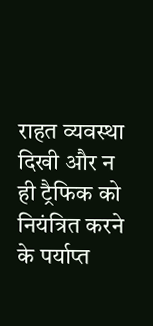राहत व्यवस्था दिखी और न ही ट्रैफिक को नियंत्रित करने के पर्याप्त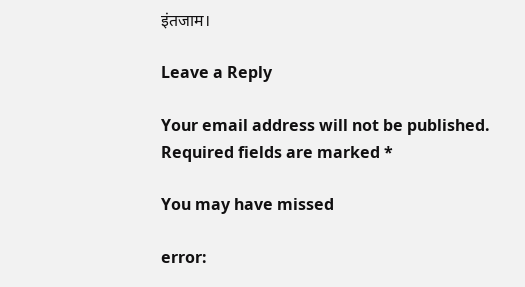इंतजाम।

Leave a Reply

Your email address will not be published. Required fields are marked *

You may have missed

error: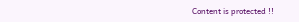Content is protected !!